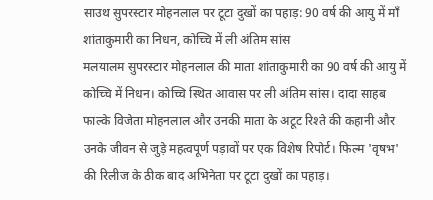साउथ सुपरस्टार मोहनलाल पर टूटा दुखों का पहाड़: 90 वर्ष की आयु में माँ शांताकुमारी का निधन, कोच्चि में ली अंतिम सांस
मलयालम सुपरस्टार मोहनलाल की माता शांताकुमारी का 90 वर्ष की आयु में कोच्चि में निधन। कोच्चि स्थित आवास पर ली अंतिम सांस। दादा साहब फाल्के विजेता मोहनलाल और उनकी माता के अटूट रिश्ते की कहानी और उनके जीवन से जुड़े महत्वपूर्ण पड़ावों पर एक विशेष रिपोर्ट। फिल्म 'वृषभ' की रिलीज के ठीक बाद अभिनेता पर टूटा दुखों का पहाड़।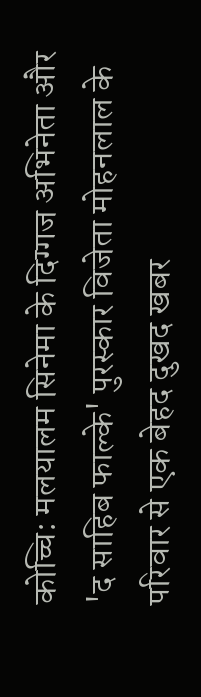कोच्चि: मलयालम सिनेमा के दिग्गज अभिनेता और 'द साहिब फाल्के' पुरस्कार विजेता मोहनलाल के परिवार से एक बेहद दुखद खबर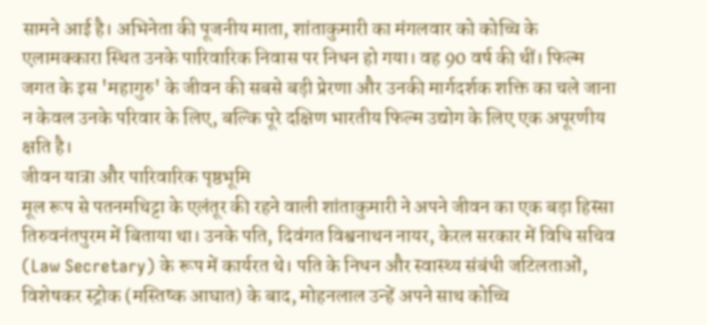सामने आई है। अभिनेता की पूजनीय माता, शांताकुमारी का मंगलवार को कोच्चि के एलामक्कारा स्थित उनके पारिवारिक निवास पर निधन हो गया। वह 90 वर्ष की थीं। फिल्म जगत के इस 'महागुरु' के जीवन की सबसे बड़ी प्रेरणा और उनकी मार्गदर्शक शक्ति का चले जाना न केवल उनके परिवार के लिए, बल्कि पूरे दक्षिण भारतीय फिल्म उद्योग के लिए एक अपूरणीय क्षति है।
जीवन यात्रा और पारिवारिक पृष्ठभूमि
मूल रूप से पतनमथिट्टा के एलंतूर की रहने वाली शांताकुमारी ने अपने जीवन का एक बड़ा हिस्सा तिरुवनंतपुरम में बिताया था। उनके पति, दिवंगत विश्वनाथन नायर, केरल सरकार में विधि सचिव (Law Secretary) के रूप में कार्यरत थे। पति के निधन और स्वास्थ्य संबंधी जटिलताओं, विशेषकर स्ट्रोक (मस्तिष्क आघात) के बाद, मोहनलाल उन्हें अपने साथ कोच्चि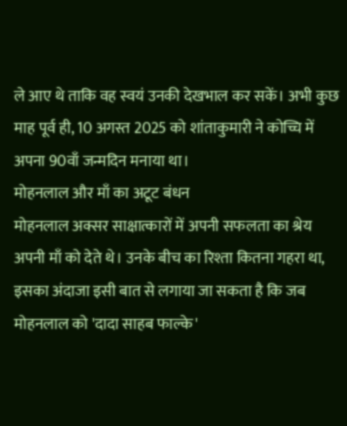ले आए थे ताकि वह स्वयं उनकी देखभाल कर सकें। अभी कुछ माह पूर्व ही, 10 अगस्त 2025 को शांताकुमारी ने कोच्चि में अपना 90वाँ जन्मदिन मनाया था।
मोहनलाल और माँ का अटूट बंधन
मोहनलाल अक्सर साक्षात्कारों में अपनी सफलता का श्रेय अपनी माँ को देते थे। उनके बीच का रिश्ता कितना गहरा था, इसका अंदाजा इसी बात से लगाया जा सकता है कि जब मोहनलाल को 'दादा साहब फाल्के'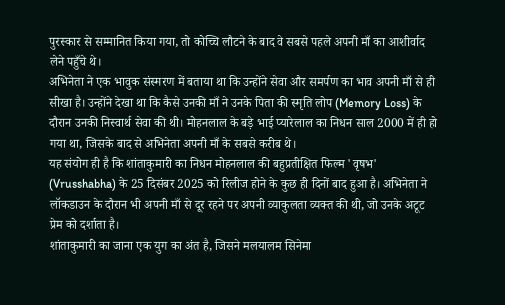पुरस्कार से सम्मानित किया गया, तो कोच्चि लौटने के बाद वे सबसे पहले अपनी माँ का आशीर्वाद लेने पहुँचे थे।
अभिनेता ने एक भावुक संस्मरण में बताया था कि उन्होंने सेवा और समर्पण का भाव अपनी माँ से ही सीखा है। उन्होंने देखा था कि कैसे उनकी माँ ने उनके पिता की स्मृति लोप (Memory Loss) के दौरान उनकी निस्वार्थ सेवा की थी। मोहनलाल के बड़े भाई प्यारेलाल का निधन साल 2000 में ही हो गया था, जिसके बाद से अभिनेता अपनी माँ के सबसे करीब थे।
यह संयोग ही है कि शांताकुमारी का निधन मोहनलाल की बहुप्रतीक्षित फिल्म 'वृषभ' (Vrusshabha) के 25 दिसंबर 2025 को रिलीज होने के कुछ ही दिनों बाद हुआ है। अभिनेता ने लॉकडाउन के दौरान भी अपनी माँ से दूर रहने पर अपनी व्याकुलता व्यक्त की थी, जो उनके अटूट प्रेम को दर्शाता है।
शांताकुमारी का जाना एक युग का अंत है, जिसने मलयालम सिनेमा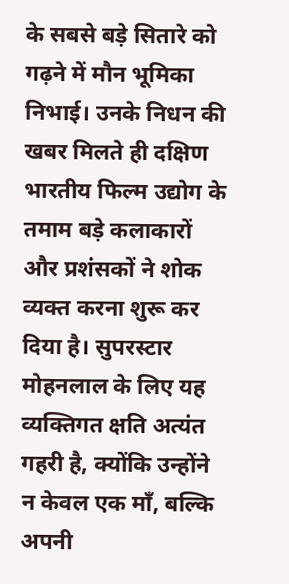के सबसे बड़े सितारे को गढ़ने में मौन भूमिका निभाई। उनके निधन की खबर मिलते ही दक्षिण भारतीय फिल्म उद्योग के तमाम बड़े कलाकारों और प्रशंसकों ने शोक व्यक्त करना शुरू कर दिया है। सुपरस्टार मोहनलाल के लिए यह व्यक्तिगत क्षति अत्यंत गहरी है, क्योंकि उन्होंने न केवल एक माँ, बल्कि अपनी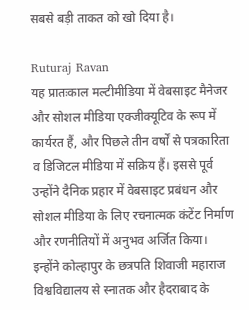सबसे बड़ी ताकत को खो दिया है।

Ruturaj Ravan
यह प्रातःकाल मल्टीमीडिया में वेबसाइट मैनेजर और सोशल मीडिया एक्जीक्यूटिव के रूप में कार्यरत हैं, और पिछले तीन वर्षों से पत्रकारिता व डिजिटल मीडिया में सक्रिय हैं। इससे पूर्व उन्होंने दैनिक प्रहार में वेबसाइट प्रबंधन और सोशल मीडिया के लिए रचनात्मक कंटेंट निर्माण और रणनीतियों में अनुभव अर्जित किया। इन्होंने कोल्हापुर के छत्रपति शिवाजी महाराज विश्वविद्यालय से स्नातक और हैदराबाद के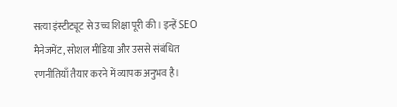सत्या इंस्टीट्यूट से उच्च शिक्षा पूरी की। इन्हें SEO मैनेजमेंट, सोशल मीडिया और उससे संबंधित रणनीतियाँ तैयार करने में व्यापक अनुभव है।